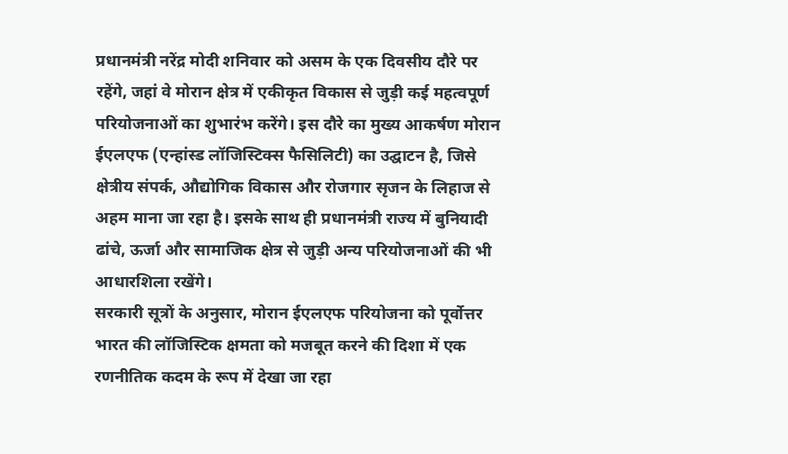प्रधानमंत्री नरेंद्र मोदी शनिवार को असम के एक दिवसीय दौरे पर रहेंगे, जहां वे मोरान क्षेत्र में एकीकृत विकास से जुड़ी कई महत्वपूर्ण परियोजनाओं का शुभारंभ करेंगे। इस दौरे का मुख्य आकर्षण मोरान ईएलएफ (एन्हांस्ड लॉजिस्टिक्स फैसिलिटी) का उद्घाटन है, जिसे क्षेत्रीय संपर्क, औद्योगिक विकास और रोजगार सृजन के लिहाज से अहम माना जा रहा है। इसके साथ ही प्रधानमंत्री राज्य में बुनियादी ढांचे, ऊर्जा और सामाजिक क्षेत्र से जुड़ी अन्य परियोजनाओं की भी आधारशिला रखेंगे।
सरकारी सूत्रों के अनुसार, मोरान ईएलएफ परियोजना को पूर्वोत्तर भारत की लॉजिस्टिक क्षमता को मजबूत करने की दिशा में एक रणनीतिक कदम के रूप में देखा जा रहा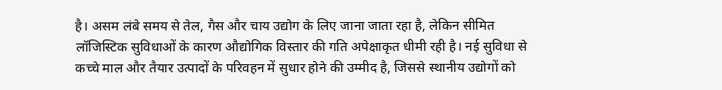है। असम लंबे समय से तेल, गैस और चाय उद्योग के लिए जाना जाता रहा है, लेकिन सीमित लॉजिस्टिक सुविधाओं के कारण औद्योगिक विस्तार की गति अपेक्षाकृत धीमी रही है। नई सुविधा से कच्चे माल और तैयार उत्पादों के परिवहन में सुधार होने की उम्मीद है, जिससे स्थानीय उद्योगों को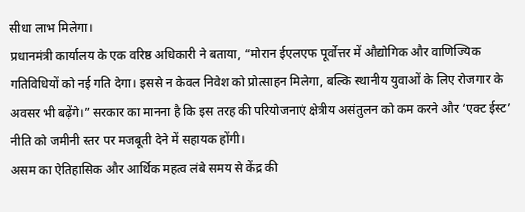सीधा लाभ मिलेगा।
प्रधानमंत्री कार्यालय के एक वरिष्ठ अधिकारी ने बताया, “मोरान ईएलएफ पूर्वोत्तर में औद्योगिक और वाणिज्यिक गतिविधियों को नई गति देगा। इससे न केवल निवेश को प्रोत्साहन मिलेगा, बल्कि स्थानीय युवाओं के लिए रोजगार के अवसर भी बढ़ेंगे।” सरकार का मानना है कि इस तरह की परियोजनाएं क्षेत्रीय असंतुलन को कम करने और ‘एक्ट ईस्ट’ नीति को जमीनी स्तर पर मजबूती देने में सहायक होंगी।
असम का ऐतिहासिक और आर्थिक महत्व लंबे समय से केंद्र की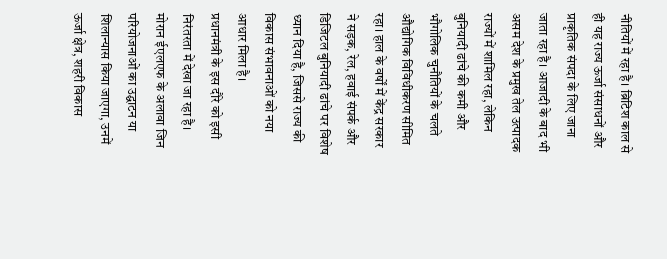नीतियों में रहा है। ब्रिटिश काल से ही यह राज्य ऊर्जा संसाधनों और प्राकृतिक संपदा के लिए जाना जाता रहा है। आजादी के बाद भी असम देश के प्रमुख तेल उत्पादक राज्यों में शामिल रहा, लेकिन बुनियादी ढांचे की कमी और भौगोलिक चुनौतियों के चलते औद्योगिक विविधीकरण सीमित रहा। हाल के वर्षों में केंद्र सरकार ने सड़क, रेल, हवाई संपर्क और डिजिटल बुनियादी ढांचे पर विशेष ध्यान दिया है, जिससे राज्य की विकास संभावनाओं को नया आधार मिला है।
प्रधानमंत्री के इस दौरे को इसी निरंतरता में देखा जा रहा है। मोरान ईएलएफ के अलावा जिन परियोजनाओं का उद्घाटन या शिलान्यास किया जाएगा, उनमें ऊर्जा क्षेत्र, शहरी विकास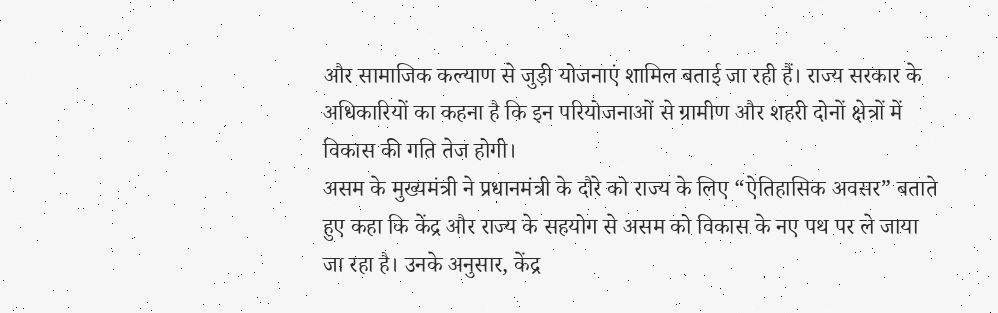और सामाजिक कल्याण से जुड़ी योजनाएं शामिल बताई जा रही हैं। राज्य सरकार के अधिकारियों का कहना है कि इन परियोजनाओं से ग्रामीण और शहरी दोनों क्षेत्रों में विकास की गति तेज होगी।
असम के मुख्यमंत्री ने प्रधानमंत्री के दौरे को राज्य के लिए “ऐतिहासिक अवसर” बताते हुए कहा कि केंद्र और राज्य के सहयोग से असम को विकास के नए पथ पर ले जाया जा रहा है। उनके अनुसार, केंद्र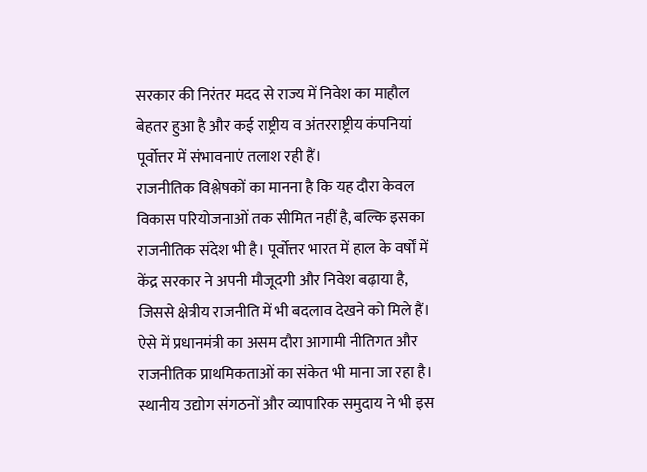सरकार की निरंतर मदद से राज्य में निवेश का माहौल बेहतर हुआ है और कई राष्ट्रीय व अंतरराष्ट्रीय कंपनियां पूर्वोत्तर में संभावनाएं तलाश रही हैं।
राजनीतिक विश्लेषकों का मानना है कि यह दौरा केवल विकास परियोजनाओं तक सीमित नहीं है, बल्कि इसका राजनीतिक संदेश भी है। पूर्वोत्तर भारत में हाल के वर्षों में केंद्र सरकार ने अपनी मौजूदगी और निवेश बढ़ाया है, जिससे क्षेत्रीय राजनीति में भी बदलाव देखने को मिले हैं। ऐसे में प्रधानमंत्री का असम दौरा आगामी नीतिगत और राजनीतिक प्राथमिकताओं का संकेत भी माना जा रहा है।
स्थानीय उद्योग संगठनों और व्यापारिक समुदाय ने भी इस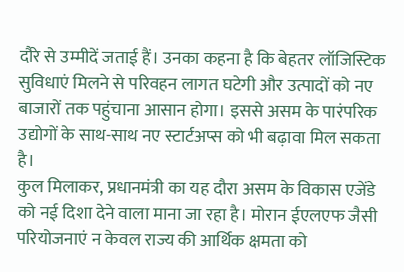दौरे से उम्मीदें जताई हैं। उनका कहना है कि बेहतर लॉजिस्टिक सुविधाएं मिलने से परिवहन लागत घटेगी और उत्पादों को नए बाजारों तक पहुंचाना आसान होगा। इससे असम के पारंपरिक उद्योगों के साथ-साथ नए स्टार्टअप्स को भी बढ़ावा मिल सकता है।
कुल मिलाकर, प्रधानमंत्री का यह दौरा असम के विकास एजेंडे को नई दिशा देने वाला माना जा रहा है। मोरान ईएलएफ जैसी परियोजनाएं न केवल राज्य की आर्थिक क्षमता को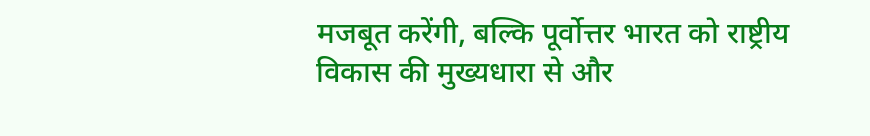मजबूत करेंगी, बल्कि पूर्वोत्तर भारत को राष्ट्रीय विकास की मुख्यधारा से और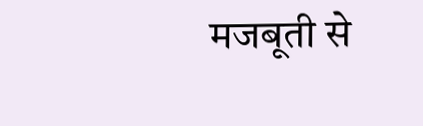मजबूती से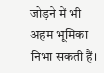जोड़ने में भी अहम भूमिका निभा सकती हैं।